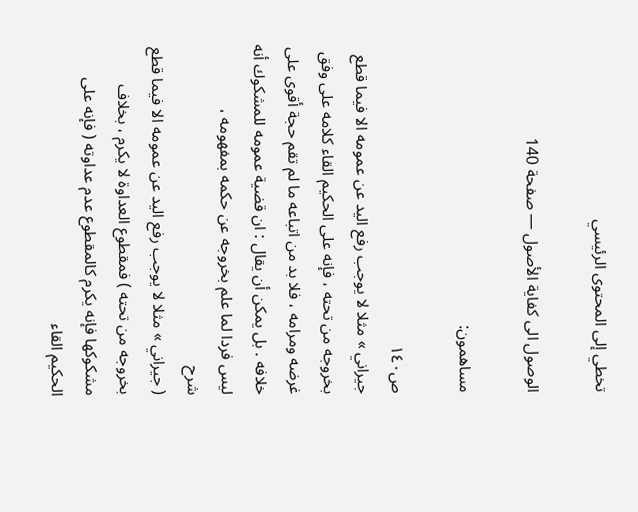تخطي إلى المحتوى الرئيسي

الوصول الى كفاية الأصول — صفحة 140

مساهمون:

ص١٤٠
جيراني » مثلا لا يوجب رفع اليد عن عمومه الا فيما قطع بخروجه من تحته ، فإنه على الحكيم القاء كلامه على وفق غرضه ومرامه ، فلا بد من اتباعه ما لم تقم حجة أقوى على خلافه . بل يمكن أن يقال : ان قضية عمومه للمشكوك أنه ليس فردا لما علم بخروجه عن حكمه بمفهومه ،
شرح
( جيراني » مثلا لا يوجب رفع اليد عن عمومه الا فيما قطع بخروجه من تحته ) فمقطوع العداوة لا يكرم ، بخلاف مشكوكها فإنه يكرم كالمقطوع عدم عداوته ( فإنه على الحكيم القاء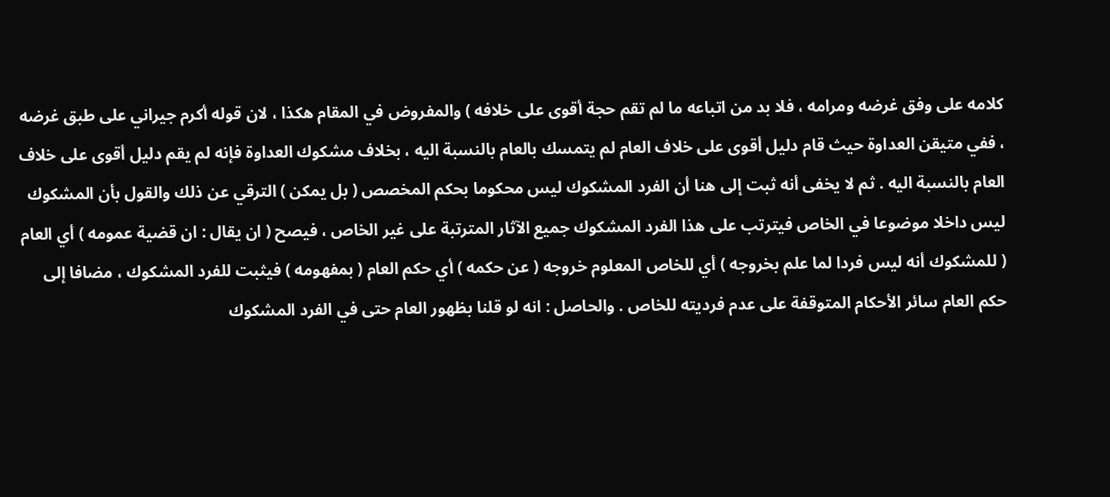كلامه على وفق غرضه ومرامه ، فلا بد من اتباعه ما لم تقم حجة أقوى على خلافه ) والمفروض في المقام هكذا ، لان قوله أكرم جيراني على طبق غرضه ، ففي متيقن العداوة حيث قام دليل أقوى على خلاف العام لم يتمسك بالعام بالنسبة اليه ، بخلاف مشكوك العداوة فإنه لم يقم دليل أقوى على خلاف العام بالنسبة اليه . ثم لا يخفى أنه ثبت إلى هنا أن الفرد المشكوك ليس محكوما بحكم المخصص ( بل يمكن ) الترقي عن ذلك والقول بأن المشكوك ليس داخلا موضوعا في الخاص فيترتب على هذا الفرد المشكوك جميع الآثار المترتبة على غير الخاص ، فيصح ( ان يقال : ان قضية عمومه ) أي العام ( للمشكوك أنه ليس فردا لما علم بخروجه ) أي للخاص المعلوم خروجه ( عن حكمه ) أي حكم العام ( بمفهومه ) فيثبت للفرد المشكوك ، مضافا إلى حكم العام سائر الأحكام المتوقفة على عدم فرديته للخاص . والحاصل : انه لو قلنا بظهور العام حتى في الفرد المشكوك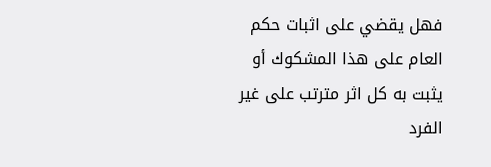فهل يقضي على اثبات حكم العام على هذا المشكوك أو يثبت به كل اثر مترتب على غير الفرد